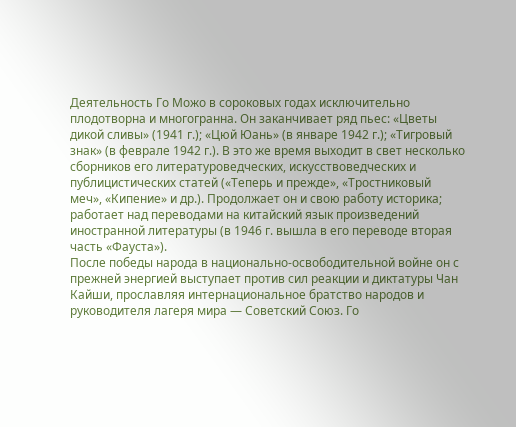Деятельность Го Можо в сороковых годах исключительно плодотворна и многогранна. Он заканчивает ряд пьес: «Цветы дикой сливы» (1941 г.); «Цюй Юань» (в январе 1942 г.); «Тигровый знак» (в феврале 1942 г.). В это же время выходит в свет несколько сборников его литературоведческих, искусствоведческих и публицистических статей («Теперь и прежде», «Тростниковый меч», «Кипение» и др.). Продолжает он и свою работу историка; работает над переводами на китайский язык произведений иностранной литературы (в 1946 г. вышла в его переводе вторая часть «Фауста»).
После победы народа в национально-освободительной войне он с прежней энергией выступает против сил реакции и диктатуры Чан Кайши, прославляя интернациональное братство народов и руководителя лагеря мира — Советский Союз. Го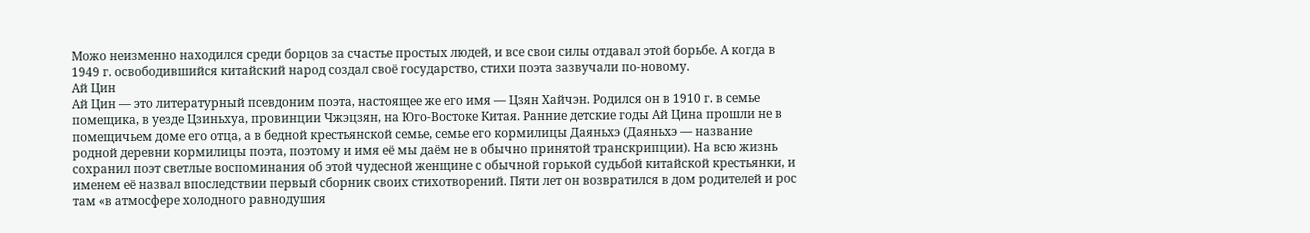Можо неизменно находился среди борцов за счастье простых людей, и все свои силы отдавал этой борьбе. А когда в 1949 г. освободившийся китайский народ создал своё государство, стихи поэта зазвучали по-новому.
Ай Цин
Ай Цин — это литературный псевдоним поэта, настоящее же его имя — Цзян Хайчэн. Родился он в 1910 г. в семье помещика, в уезде Цзиньхуа, провинции Чжэцзян, на Юго-Востоке Китая. Ранние детские годы Ай Цина прошли не в помещичьем доме его отца, а в бедной крестьянской семье, семье его кормилицы Даяньхэ (Даяньхэ — название родной деревни кормилицы поэта, поэтому и имя её мы даём не в обычно принятой транскрипции). На всю жизнь сохранил поэт светлые воспоминания об этой чудесной женщине с обычной горькой судьбой китайской крестьянки, и именем её назвал впоследствии первый сборник своих стихотворений. Пяти лет он возвратился в дом родителей и рос там «в атмосфере холодного равнодушия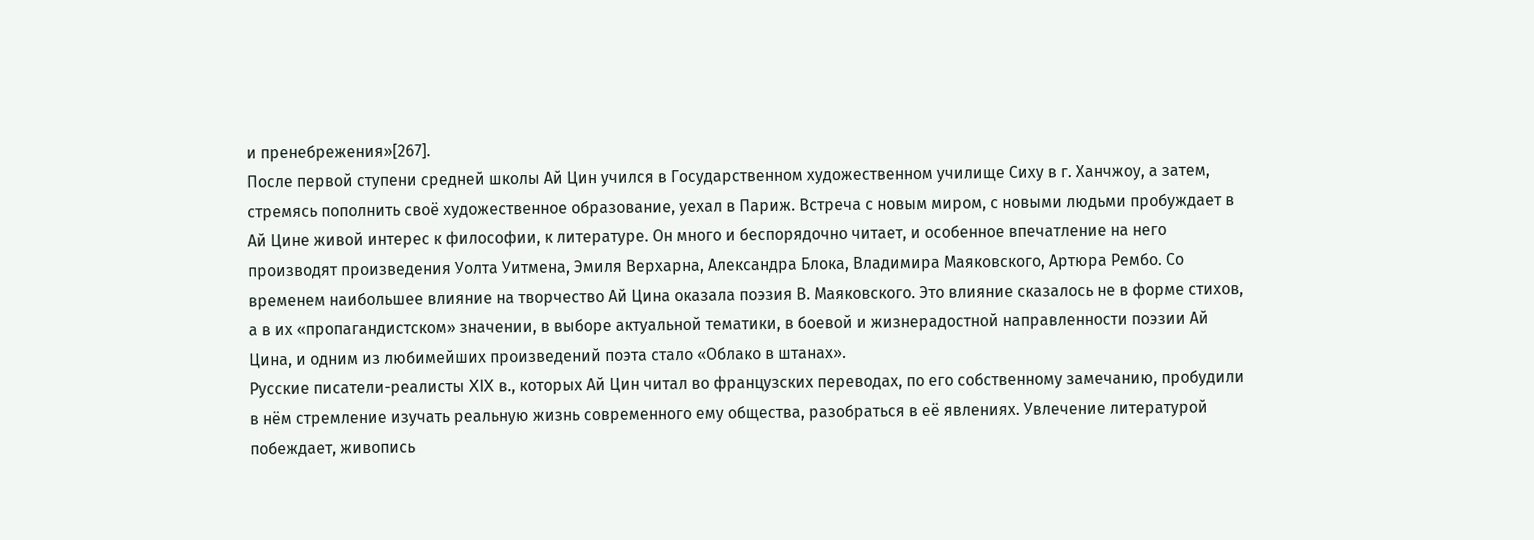и пренебрежения»[267].
После первой ступени средней школы Ай Цин учился в Государственном художественном училище Сиху в г. Ханчжоу, а затем, стремясь пополнить своё художественное образование, уехал в Париж. Встреча с новым миром, с новыми людьми пробуждает в Ай Цине живой интерес к философии, к литературе. Он много и беспорядочно читает, и особенное впечатление на него производят произведения Уолта Уитмена, Эмиля Верхарна, Александра Блока, Владимира Маяковского, Артюра Рембо. Со временем наибольшее влияние на творчество Ай Цина оказала поэзия В. Маяковского. Это влияние сказалось не в форме стихов, а в их «пропагандистском» значении, в выборе актуальной тематики, в боевой и жизнерадостной направленности поэзии Ай Цина, и одним из любимейших произведений поэта стало «Облако в штанах».
Русские писатели-реалисты ⅩⅨ в., которых Ай Цин читал во французских переводах, по его собственному замечанию, пробудили в нём стремление изучать реальную жизнь современного ему общества, разобраться в её явлениях. Увлечение литературой побеждает, живопись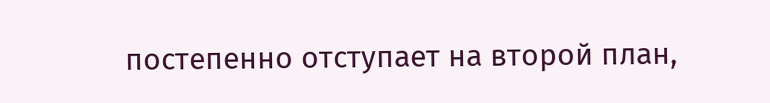постепенно отступает на второй план,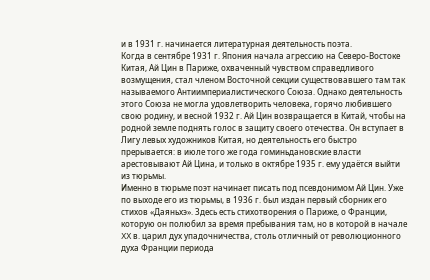и в 1931 г. начинается литературная деятельность поэта.
Когда в сентябре 1931 г. Япония начала агрессию на Северо-Востоке Китая, Ай Цин в Париже, охваченный чувством справедливого возмущения, стал членом Восточной секции существовавшего там так называемого Антиимпериалистического Союза. Однако деятельность этого Союза не могла удовлетворить человека, горячо любившего свою родину, и весной 1932 г. Ай Цин возвращается в Китай, чтобы на родной земле поднять голос в защиту своего отечества. Он вступает в Лигу левых художников Китая, но деятельность его быстро прерывается: в июле того же года гоминьдановские власти арестовывают Ай Цина, и только в октябре 1935 г. ему удаётся выйти из тюрьмы.
Именно в тюрьме поэт начинает писать под псевдонимом Ай Цин. Уже по выходе его из тюрьмы, в 1936 г. был издан первый сборник его стихов «Даяньхэ». Здесь есть стихотворения о Париже, о Франции, которую он полюбил за время пребывания там, но в которой в начале ⅩⅩ в. царил дух упадочничества, столь отличный от революционного духа Франции периода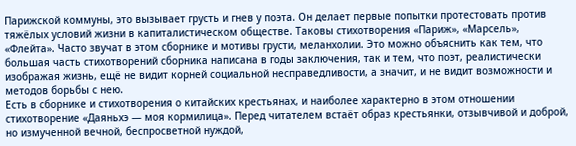Парижской коммуны, это вызывает грусть и гнев у поэта. Он делает первые попытки протестовать против тяжёлых условий жизни в капиталистическом обществе. Таковы стихотворения «Париж», «Марсель», «Флейта». Часто звучат в этом сборнике и мотивы грусти, меланхолии. Это можно объяснить как тем, что большая часть стихотворений сборника написана в годы заключения, так и тем, что поэт, реалистически изображая жизнь, ещё не видит корней социальной несправедливости, а значит, и не видит возможности и методов борьбы с нею.
Есть в сборнике и стихотворения о китайских крестьянах, и наиболее характерно в этом отношении стихотворение «Даяньхэ — моя кормилица». Перед читателем встаёт образ крестьянки, отзывчивой и доброй, но измученной вечной, беспросветной нуждой,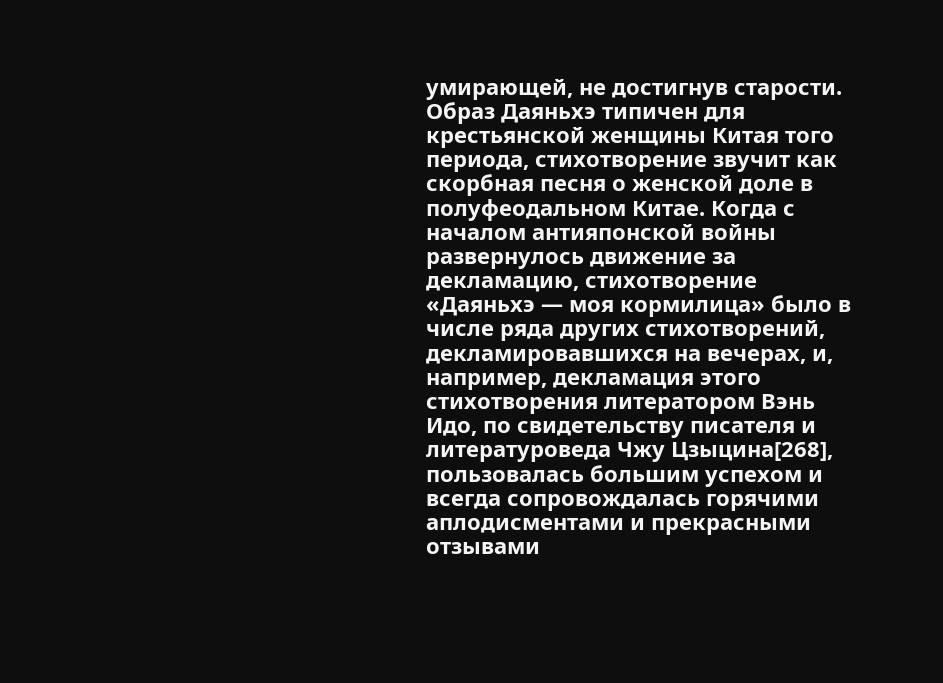умирающей, не достигнув старости. Образ Даяньхэ типичен для крестьянской женщины Китая того периода, стихотворение звучит как скорбная песня о женской доле в полуфеодальном Китае. Когда с началом антияпонской войны развернулось движение за декламацию, стихотворение «Даяньхэ — моя кормилица» было в числе ряда других стихотворений, декламировавшихся на вечерах, и, например, декламация этого стихотворения литератором Вэнь Идо, по свидетельству писателя и литературоведа Чжу Цзыцина[268], пользовалась большим успехом и всегда сопровождалась горячими аплодисментами и прекрасными отзывами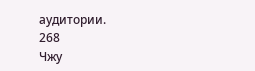аудитории.
268
Чжу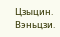Цзыцин. Вэньцзи.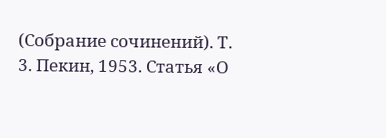(Собрание сочинений). Т. 3. Пекин, 1953. Статья «О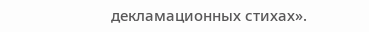декламационных стихах».